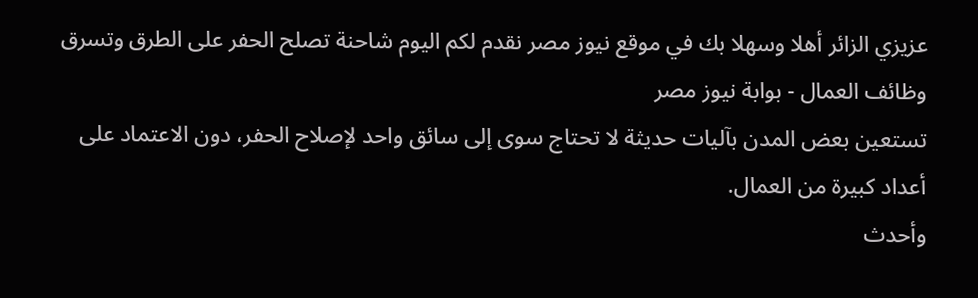عزيزي الزائر أهلا وسهلا بك في موقع نيوز مصر نقدم لكم اليوم شاحنة تصلح الحفر على الطرق وتسرق وظائف العمال - بوابة نيوز مصر
تستعين بعض المدن بآليات حديثة لا تحتاج سوى إلى سائق واحد لإصلاح الحفر، دون الاعتماد على أعداد كبيرة من العمال.
وأحدث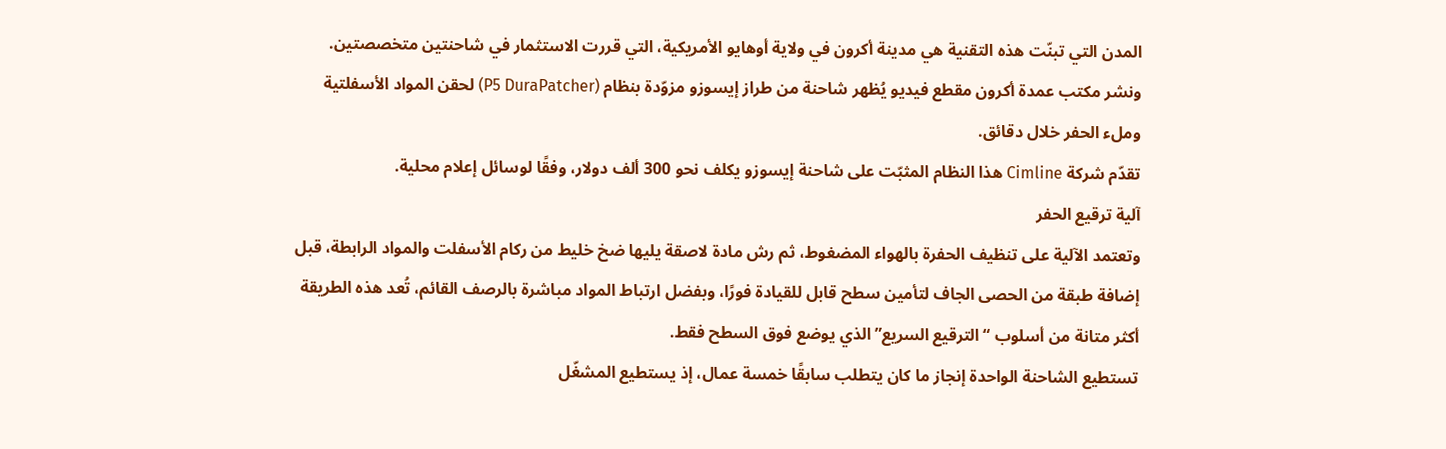المدن التي تبنّت هذه التقنية هي مدينة أكرون في ولاية أوهايو الأمريكية، التي قررت الاستثمار في شاحنتين متخصصتين.
ونشر مكتب عمدة أكرون مقطع فيديو يُظهر شاحنة من طراز إيسوزو مزوّدة بنظام (P5 DuraPatcher) لحقن المواد الأسفلتية وملء الحفر خلال دقائق.
تقدّم شركة Cimline هذا النظام المثبّت على شاحنة إيسوزو يكلف نحو 300 ألف دولار، وفقًا لوسائل إعلام محلية.
آلية ترقيع الحفر
وتعتمد الآلية على تنظيف الحفرة بالهواء المضغوط، ثم رش مادة لاصقة يليها ضخ خليط من ركام الأسفلت والمواد الرابطة، قبل إضافة طبقة من الحصى الجاف لتأمين سطح قابل للقيادة فورًا، وبفضل ارتباط المواد مباشرة بالرصف القائم، تُعد هذه الطريقة أكثر متانة من أسلوب “الترقيع السريع” الذي يوضع فوق السطح فقط.
تستطيع الشاحنة الواحدة إنجاز ما كان يتطلب سابقًا خمسة عمال، إذ يستطيع المشغّل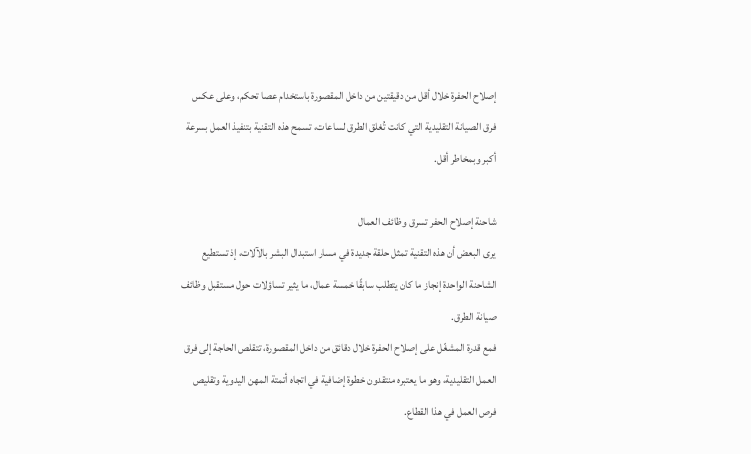إصلاح الحفرة خلال أقل من دقيقتين من داخل المقصورة باستخدام عصا تحكم، وعلى عكس فرق الصيانة التقليدية التي كانت تُغلق الطرق لساعات، تسمح هذه التقنية بتنفيذ العمل بسرعة أكبر وبمخاطر أقل.

شاحنة إصلاح الحفر تسرق وظائف العمال
يرى البعض أن هذه التقنية تمثل حلقة جديدة في مسار استبدال البشر بالآلات، إذ تستطيع الشاحنة الواحدة إنجاز ما كان يتطلب سابقًا خمسة عمال، ما يثير تساؤلات حول مستقبل وظائف صيانة الطرق.
فمع قدرة المشغّل على إصلاح الحفرة خلال دقائق من داخل المقصورة، تتقلص الحاجة إلى فرق العمل التقليدية، وهو ما يعتبره منتقدون خطوة إضافية في اتجاه أتمتة المهن اليدوية وتقليص فرص العمل في هذا القطاع.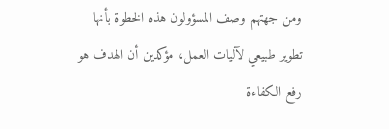ومن جهتهم وصف المسؤولون هذه الخطوة بأنها تطوير طبيعي لآليات العمل، مؤكدين أن الهدف هو رفع الكفاءة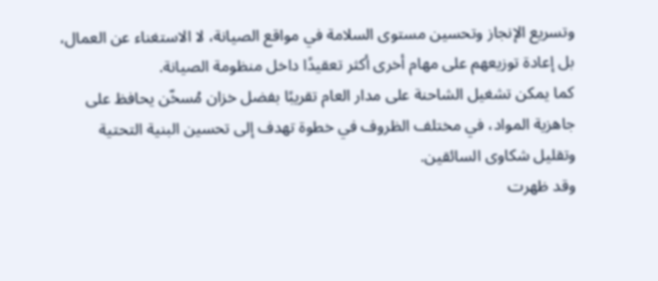وتسريع الإنجاز وتحسين مستوى السلامة في مواقع الصيانة، لا الاستغناء عن العمال، بل إعادة توزيعهم على مهام أخرى أكثر تعقيدًا داخل منظومة الصيانة.
كما يمكن تشغيل الشاحنة على مدار العام تقريبًا بفضل خزان مُسخّن يحافظ على جاهزية المواد، في مختلف الظروف في خطوة تهدف إلى تحسين البنية التحتية وتقليل شكاوى السائقين.
وقد ظهرت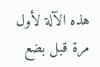هذه الآلة لأول مرة قبل بضع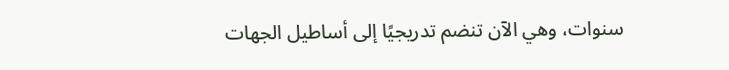سنوات، وهي الآن تنضم تدريجيًا إلى أساطيل الجهات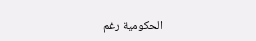الحكومية رغم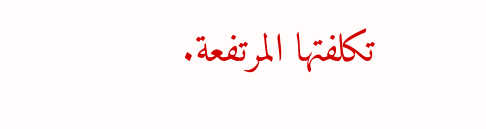تكلفتها المرتفعة.